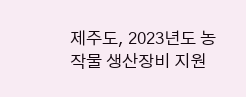제주도, 2023년도 농작물 생산장비 지원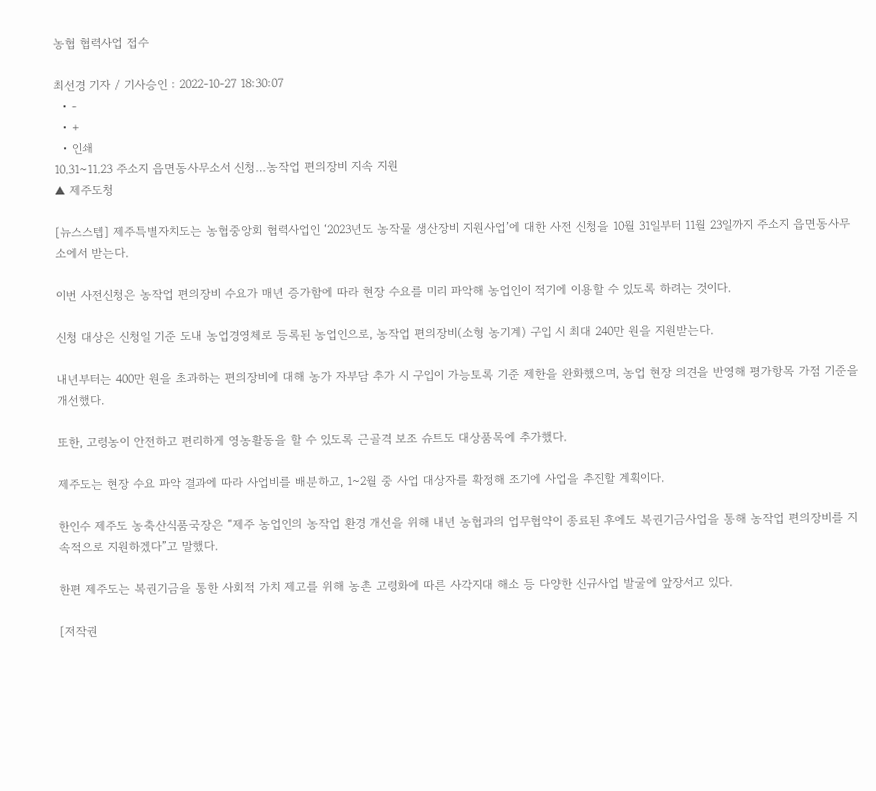농협 협력사업 접수

최선경 기자 / 기사승인 : 2022-10-27 18:30:07
  • -
  • +
  • 인쇄
10.31~11.23 주소지 읍면동사무소서 신청…농작업 편의장비 지속 지원
▲ 제주도청

[뉴스스텝] 제주특별자치도는 농협중앙회 협력사업인 ‘2023년도 농작물 생산장비 지원사업’에 대한 사전 신청을 10월 31일부터 11월 23일까지 주소지 읍면동사무소에서 받는다.

이번 사전신청은 농작업 편의장비 수요가 매년 증가함에 따라 현장 수요를 미리 파악해 농업인이 적기에 이용할 수 있도록 하려는 것이다.

신청 대상은 신청일 기준 도내 농업경영체로 등록된 농업인으로, 농작업 편의장비(소형 농기계) 구입 시 최대 240만 원을 지원받는다.

내년부터는 400만 원을 초과하는 편의장비에 대해 농가 자부담 추가 시 구입이 가능토록 기준 제한을 완화했으며, 농업 현장 의견을 반영해 평가항목 가점 기준을 개선했다.

또한, 고령농이 안전하고 편리하게 영농활동을 할 수 있도록 근골격 보조 슈트도 대상품목에 추가했다.

제주도는 현장 수요 파악 결과에 따라 사업비를 배분하고, 1~2월 중 사업 대상자를 확정해 조기에 사업을 추진할 계획이다.

한인수 제주도 농축산식품국장은 “제주 농업인의 농작업 환경 개선을 위해 내년 농협과의 업무협약이 종료된 후에도 복권기금사업을 통해 농작업 편의장비를 지속적으로 지원하겠다”고 말했다.

한편 제주도는 복권기금을 통한 사회적 가치 제고를 위해 농촌 고령화에 따른 사각지대 해소 등 다양한 신규사업 발굴에 앞장서고 있다.

[저작권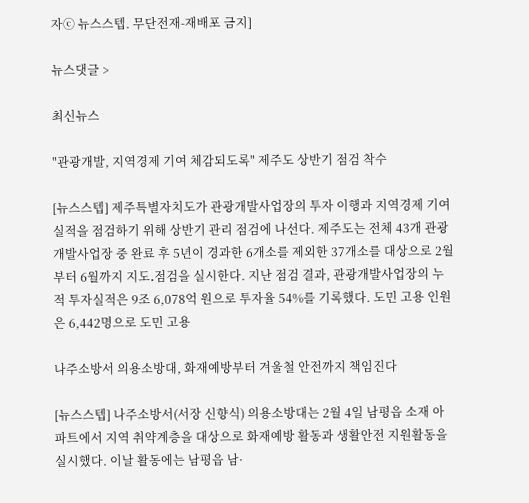자ⓒ 뉴스스텝. 무단전재-재배포 금지]

뉴스댓글 >

최신뉴스

"관광개발, 지역경제 기여 체감되도록" 제주도 상반기 점검 착수

[뉴스스텝] 제주특별자치도가 관광개발사업장의 투자 이행과 지역경제 기여 실적을 점검하기 위해 상반기 관리 점검에 나선다. 제주도는 전체 43개 관광개발사업장 중 완료 후 5년이 경과한 6개소를 제외한 37개소를 대상으로 2월부터 6월까지 지도․점검을 실시한다. 지난 점검 결과, 관광개발사업장의 누적 투자실적은 9조 6,078억 원으로 투자율 54%를 기록했다. 도민 고용 인원은 6,442명으로 도민 고용

나주소방서 의용소방대, 화재예방부터 겨울철 안전까지 책임진다

[뉴스스텝] 나주소방서(서장 신향식) 의용소방대는 2월 4일 남평읍 소재 아파트에서 지역 취약계층을 대상으로 화재예방 활동과 생활안전 지원활동을 실시했다. 이날 활동에는 남평읍 남·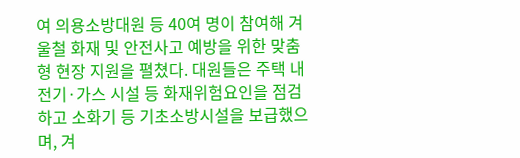여 의용소방대원 등 40여 명이 참여해 겨울철 화재 및 안전사고 예방을 위한 맞춤형 현장 지원을 펼쳤다. 대원들은 주택 내 전기·가스 시설 등 화재위험요인을 점검하고 소화기 등 기초소방시설을 보급했으며, 겨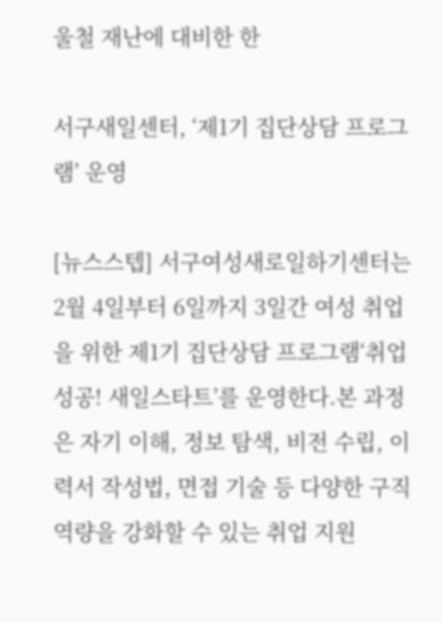울철 재난에 대비한 한

서구새일센터, ‘제1기 집단상담 프로그램’ 운영

[뉴스스텝] 서구여성새로일하기센터는 2월 4일부터 6일까지 3일간 여성 취업을 위한 제1기 집단상담 프로그램‘취업 성공! 새일스타트’를 운영한다.본 과정은 자기 이해, 정보 탐색, 비전 수립, 이력서 작성법, 면접 기술 등 다양한 구직 역량을 강화할 수 있는 취업 지원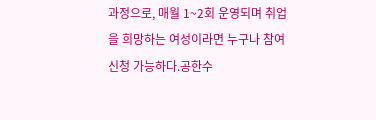과정으로, 매월 1~2회 운영되며 취업을 희망하는 여성이라면 누구나 참여 신청 가능하다.공한수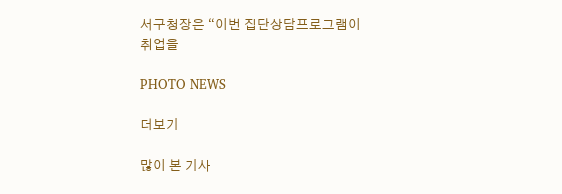서구청장은 “이번 집단상담프로그램이 취업을

PHOTO NEWS

더보기

많이 본 기사